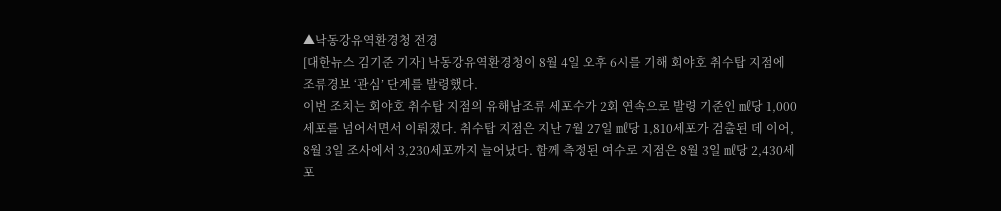▲낙동강유역환경청 전경
[대한뉴스 김기준 기자] 낙동강유역환경청이 8월 4일 오후 6시를 기해 회야호 취수탑 지점에 조류경보 ‘관심’ 단계를 발령했다.
이번 조치는 회야호 취수탑 지점의 유해남조류 세포수가 2회 연속으로 발령 기준인 ㎖당 1,000세포를 넘어서면서 이뤄졌다. 취수탑 지점은 지난 7월 27일 ㎖당 1,810세포가 검출된 데 이어, 8월 3일 조사에서 3,230세포까지 늘어났다. 함께 측정된 여수로 지점은 8월 3일 ㎖당 2,430세포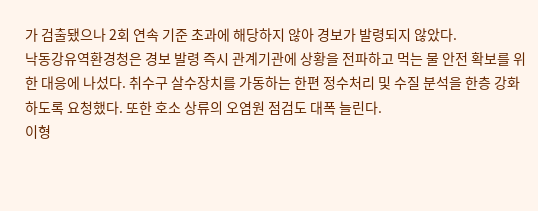가 검출됐으나 2회 연속 기준 초과에 해당하지 않아 경보가 발령되지 않았다.
낙동강유역환경청은 경보 발령 즉시 관계기관에 상황을 전파하고 먹는 물 안전 확보를 위한 대응에 나섰다. 취수구 살수장치를 가동하는 한편 정수처리 및 수질 분석을 한층 강화하도록 요청했다. 또한 호소 상류의 오염원 점검도 대폭 늘린다.
이형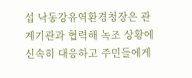섭 낙동강유역환경청장은 관계기관과 협력해 녹조 상황에 신속히 대응하고 주민들에게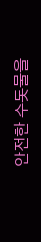안전한 수돗물을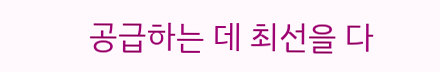공급하는 데 최선을 다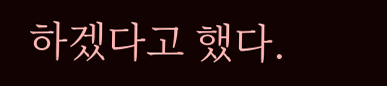하겠다고 했다.